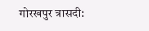गोरखपुर त्रासदी: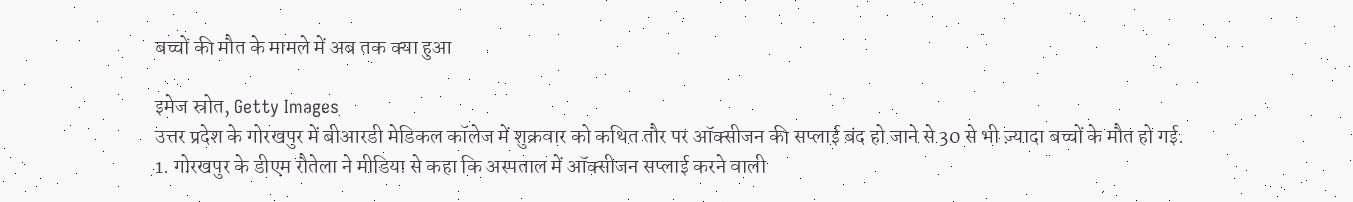बच्चों की मौत के मामले में अब तक क्या हुआ

इमेज स्रोत, Getty Images
उत्तर प्रदेश के गोरखपुर में बीआरडी मेडिकल कॉलेज में शुक्रवार को कथित तौर पर ऑक्सीजन की सप्लाई बंद हो जाने से 30 से भी ज़्यादा बच्चों के मौत हो गई.
1. गोरखपुर के डीएम रौतेला ने मीडिया से कहा कि अस्पताल में ऑक्सीजन सप्लाई करने वाली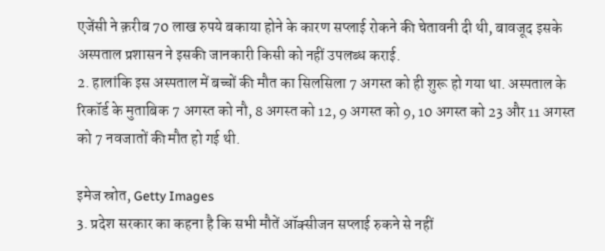एजेंसी ने क़रीब 70 लाख रुपये बकाया होने के कारण सप्लाई रोकने की चेतावनी दी थी, बावजूद इसके अस्पताल प्रशासन ने इसकी जानकारी किसी को नहीं उपलब्ध कराई.
2. हालांकि इस अस्पताल में बच्चों की मौत का सिलसिला 7 अगस्त को ही शुरू हो गया था. अस्पताल के रिकॉर्ड के मुताबिक 7 अगस्त को नौ, 8 अगस्त को 12, 9 अगस्त को 9, 10 अगस्त को 23 और 11 अगस्त को 7 नवजातों की मौत हो गई थी.

इमेज स्रोत, Getty Images
3. प्रदेश सरकार का कहना है कि सभी मौतें ऑक्सीजन सप्लाई रुकने से नहीं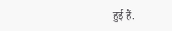हुई हैं.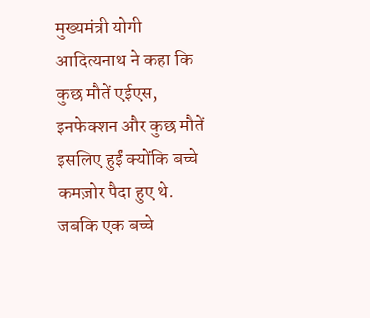मुख्यमंत्री योगी आदित्यनाथ ने कहा कि कुछ मौतें एईएस, इनफेक्शन और कुछ मौतें इसलिए हुईं क्योंकि बच्चे कमज़ोर पैदा हुए थे. जबकि एक बच्चे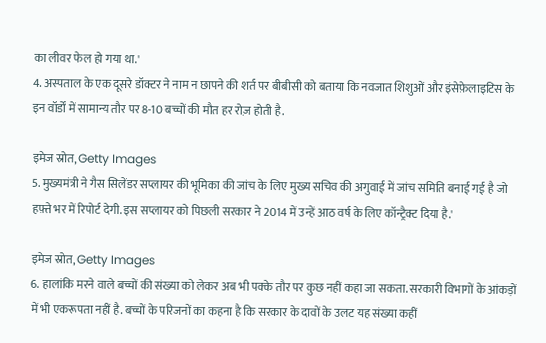का लीवर फेल हो गया था.'
4. अस्पताल के एक दूसरे डॉक्टर ने नाम न छापने की शर्त पर बीबीसी को बताया कि नवजात शिशुओं और इंसेफ़ेलाइटिस के इन वॉर्डों में सामान्य तौर पर 8-10 बच्चों की मौत हर रोज़ होती है.

इमेज स्रोत, Getty Images
5. मुख्यमंत्री ने गैस सिलेंडर सप्लायर की भूमिका की जांच के लिए मुख्य सचिव की अगुवाई में जांच समिति बनाई गई है जो हफ़्ते भर में रिपोर्ट देगी. इस सप्लायर को पिछली सरकार ने 2014 में उन्हें आठ वर्ष के लिए कॉन्ट्रैक्ट दिया है.'

इमेज स्रोत, Getty Images
6. हालांकि मरने वाले बच्चों की संख्या को लेकर अब भी पक्के तौर पर कुछ नहीं कहा जा सकता. सरकारी विभागों के आंकड़ों में भी एकरूपता नहीं है. बच्चों के परिजनों का कहना है कि सरकार के दावों के उलट यह संख्या कहीं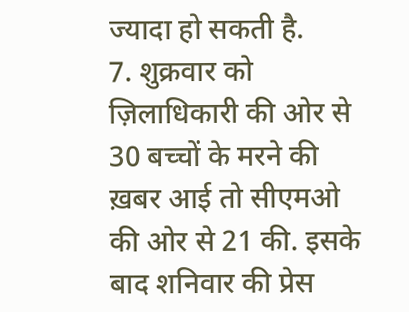ज्यादा हो सकती है.
7. शुक्रवार को ज़िलाधिकारी की ओर से 30 बच्चों के मरने की ख़बर आई तो सीएमओ की ओर से 21 की. इसके बाद शनिवार की प्रेस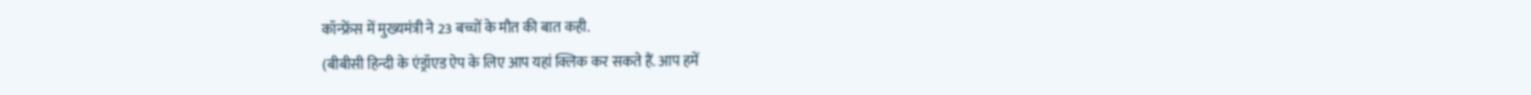कॉन्फ्रेंस में मुख्यमंत्री ने 23 बच्चों के मौत की बात कही.
(बीबीसी हिन्दी के एंड्रॉएड ऐप के लिए आप यहां क्लिक कर सकते हैं. आप हमें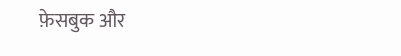फ़ेसबुक और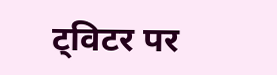ट्विटर पर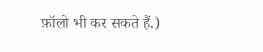फ़ॉलो भी कर सकते हैं.)